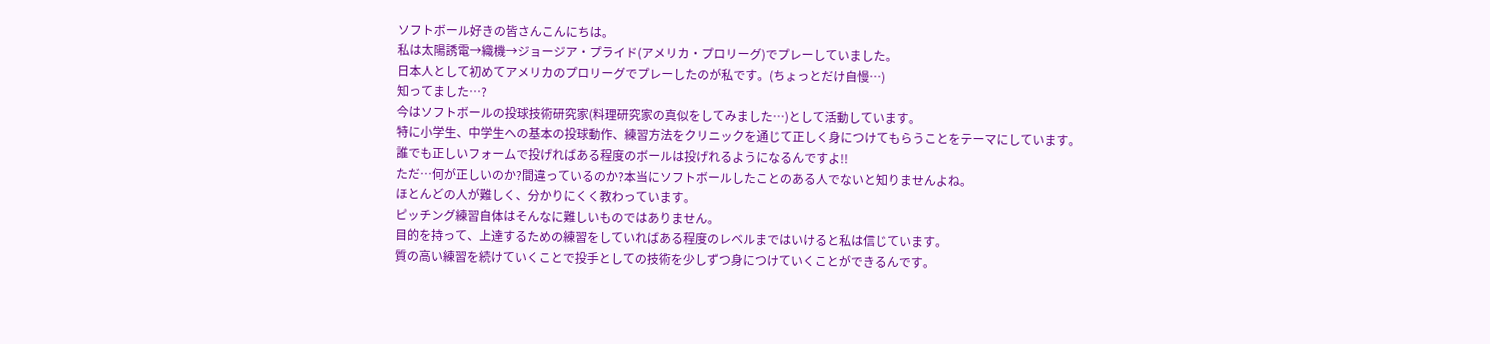ソフトボール好きの皆さんこんにちは。
私は太陽誘電→織機→ジョージア・プライド(アメリカ・プロリーグ)でプレーしていました。
日本人として初めてアメリカのプロリーグでプレーしたのが私です。(ちょっとだけ自慢…)
知ってました…?
今はソフトボールの投球技術研究家(料理研究家の真似をしてみました…)として活動しています。
特に小学生、中学生への基本の投球動作、練習方法をクリニックを通じて正しく身につけてもらうことをテーマにしています。
誰でも正しいフォームで投げればある程度のボールは投げれるようになるんですよ!!
ただ…何が正しいのか?間違っているのか?本当にソフトボールしたことのある人でないと知りませんよね。
ほとんどの人が難しく、分かりにくく教わっています。
ピッチング練習自体はそんなに難しいものではありません。
目的を持って、上達するための練習をしていればある程度のレベルまではいけると私は信じています。
質の高い練習を続けていくことで投手としての技術を少しずつ身につけていくことができるんです。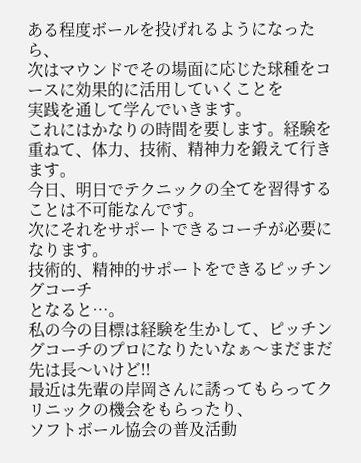ある程度ボールを投げれるようになったら、
次はマウンドでその場面に応じた球種をコースに効果的に活用していくことを
実践を通して学んでいきます。
これにはかなりの時間を要します。経験を重ねて、体力、技術、精神力を鍛えて行きます。
今日、明日でテクニックの全てを習得することは不可能なんです。
次にそれをサポートできるコーチが必要になります。
技術的、精神的サポートをできるピッチングコーチ
となると…。
私の今の目標は経験を生かして、ピッチングコーチのプロになりたいなぁ〜まだまだ先は長〜いけど!!
最近は先輩の岸岡さんに誘ってもらってクリニックの機会をもらったり、
ソフトボール協会の普及活動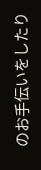のお手伝いをしたり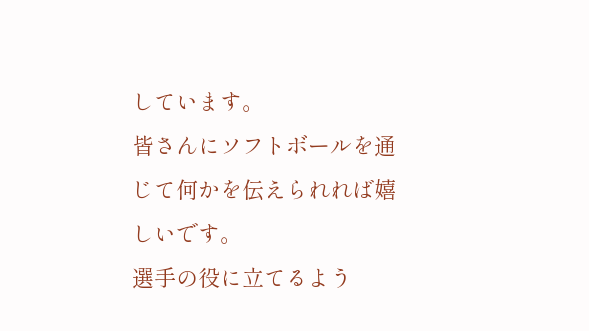しています。
皆さんにソフトボールを通じて何かを伝えられれば嬉しいです。
選手の役に立てるよう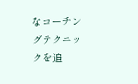なコーチングテクニックを追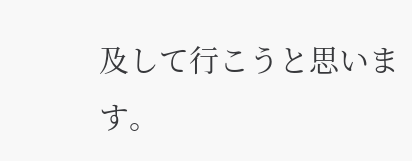及して行こうと思います。